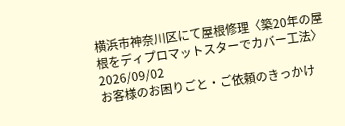横浜市神奈川区にて屋根修理〈築20年の屋根をディプロマットスターでカバー工法〉
2026/09/02
お客様のお困りごと・ご依頼のきっかけ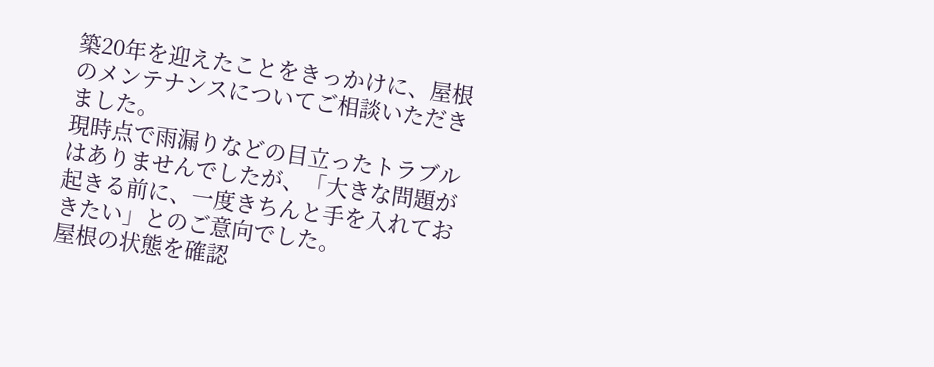築20年を迎えたことをきっかけに、屋根のメンテナンスについてご相談いただきました。
現時点で雨漏りなどの目立ったトラブルはありませんでしたが、「大きな問題が起きる前に、一度きちんと手を入れておきたい」とのご意向でした。
屋根の状態を確認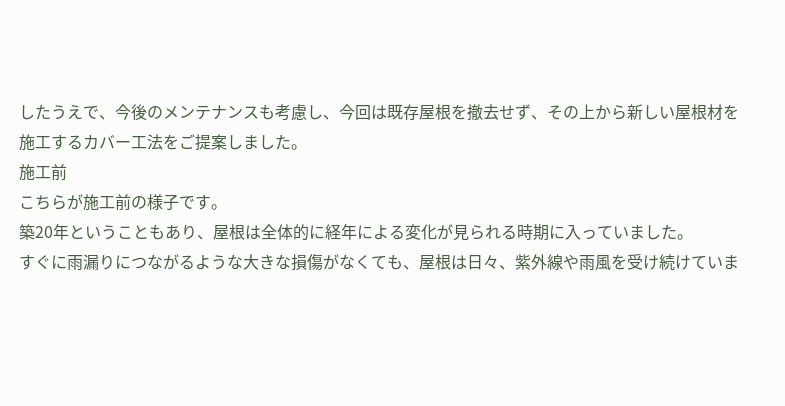したうえで、今後のメンテナンスも考慮し、今回は既存屋根を撤去せず、その上から新しい屋根材を施工するカバー工法をご提案しました。
施工前
こちらが施工前の様子です。
築20年ということもあり、屋根は全体的に経年による変化が見られる時期に入っていました。
すぐに雨漏りにつながるような大きな損傷がなくても、屋根は日々、紫外線や雨風を受け続けていま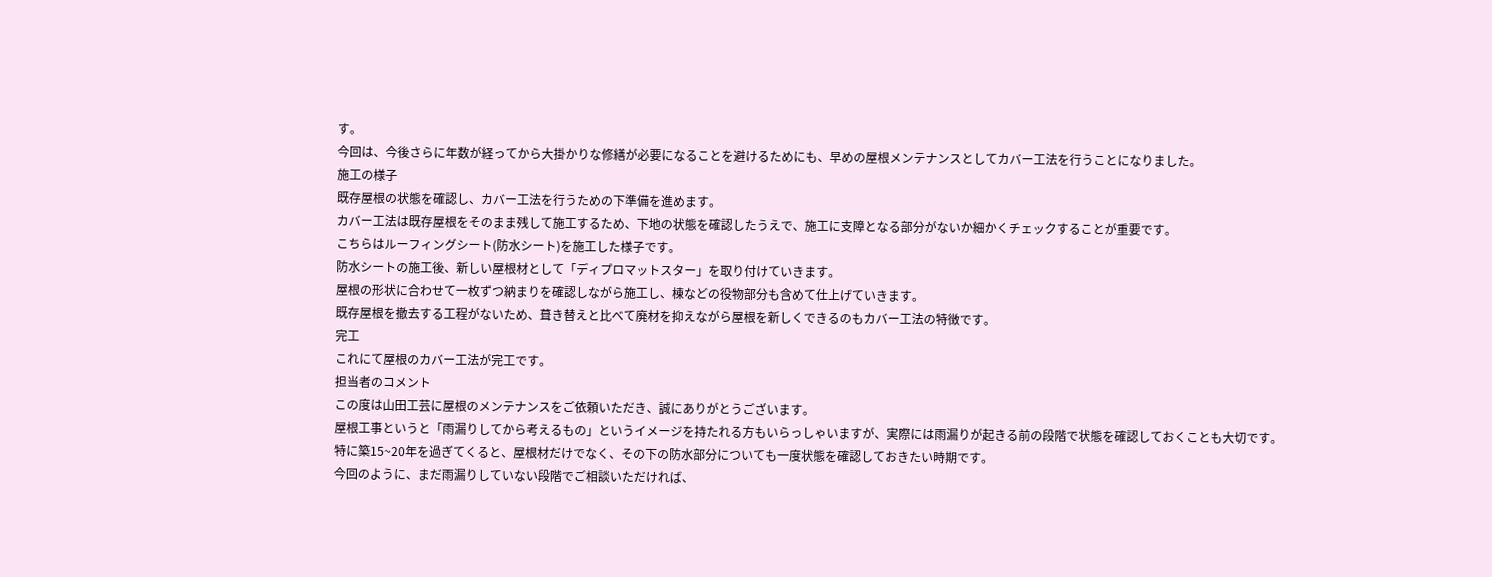す。
今回は、今後さらに年数が経ってから大掛かりな修繕が必要になることを避けるためにも、早めの屋根メンテナンスとしてカバー工法を行うことになりました。
施工の様子
既存屋根の状態を確認し、カバー工法を行うための下準備を進めます。
カバー工法は既存屋根をそのまま残して施工するため、下地の状態を確認したうえで、施工に支障となる部分がないか細かくチェックすることが重要です。
こちらはルーフィングシート(防水シート)を施工した様子です。
防水シートの施工後、新しい屋根材として「ディプロマットスター」を取り付けていきます。
屋根の形状に合わせて一枚ずつ納まりを確認しながら施工し、棟などの役物部分も含めて仕上げていきます。
既存屋根を撤去する工程がないため、葺き替えと比べて廃材を抑えながら屋根を新しくできるのもカバー工法の特徴です。
完工
これにて屋根のカバー工法が完工です。
担当者のコメント
この度は山田工芸に屋根のメンテナンスをご依頼いただき、誠にありがとうございます。
屋根工事というと「雨漏りしてから考えるもの」というイメージを持たれる方もいらっしゃいますが、実際には雨漏りが起きる前の段階で状態を確認しておくことも大切です。
特に築15~20年を過ぎてくると、屋根材だけでなく、その下の防水部分についても一度状態を確認しておきたい時期です。
今回のように、まだ雨漏りしていない段階でご相談いただければ、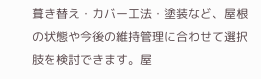葺き替え・カバー工法・塗装など、屋根の状態や今後の維持管理に合わせて選択肢を検討できます。屋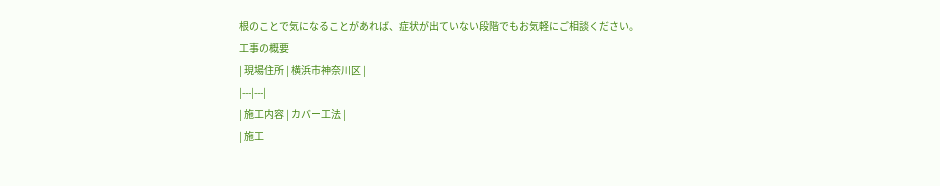根のことで気になることがあれば、症状が出ていない段階でもお気軽にご相談ください。
工事の概要
| 現場住所 | 横浜市神奈川区 |
|---|---|
| 施工内容 | カバー工法 |
| 施工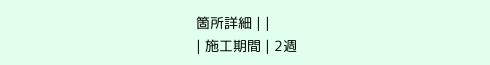箇所詳細 | |
| 施工期間 | 2週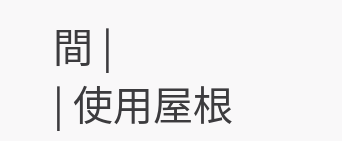間 |
| 使用屋根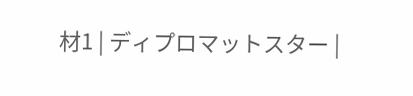材1 | ディプロマットスター |